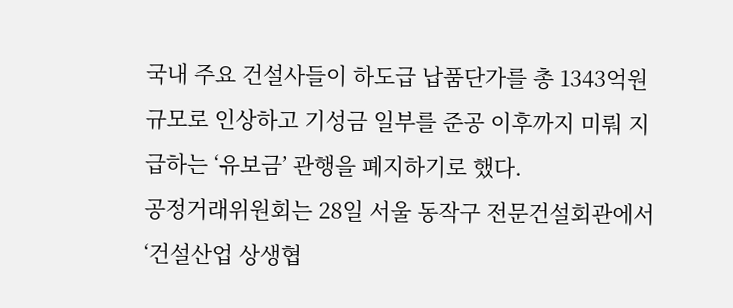국내 주요 건설사들이 하도급 납품단가를 총 1343억원 규모로 인상하고 기성금 일부를 준공 이후까지 미뤄 지급하는 ‘유보금’ 관행을 폐지하기로 했다.
공정거래위원회는 28일 서울 동작구 전문건설회관에서 ‘건설산업 상생협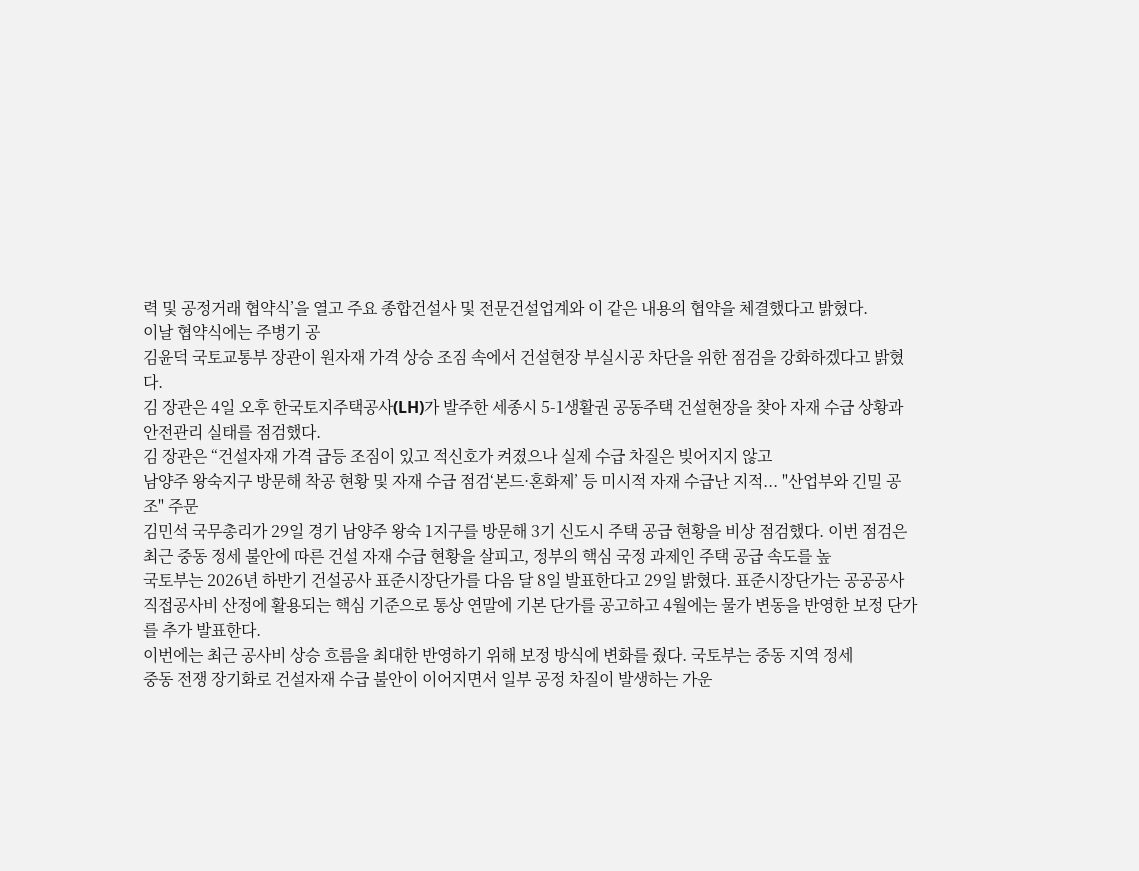력 및 공정거래 협약식’을 열고 주요 종합건설사 및 전문건설업계와 이 같은 내용의 협약을 체결했다고 밝혔다.
이날 협약식에는 주병기 공
김윤덕 국토교통부 장관이 원자재 가격 상승 조짐 속에서 건설현장 부실시공 차단을 위한 점검을 강화하겠다고 밝혔다.
김 장관은 4일 오후 한국토지주택공사(LH)가 발주한 세종시 5-1생활권 공동주택 건설현장을 찾아 자재 수급 상황과 안전관리 실태를 점검했다.
김 장관은 “건설자재 가격 급등 조짐이 있고 적신호가 켜졌으나 실제 수급 차질은 빚어지지 않고
남양주 왕숙지구 방문해 착공 현황 및 자재 수급 점검‘본드·혼화제’ 등 미시적 자재 수급난 지적... "산업부와 긴밀 공조" 주문
김민석 국무총리가 29일 경기 남양주 왕숙 1지구를 방문해 3기 신도시 주택 공급 현황을 비상 점검했다. 이번 점검은 최근 중동 정세 불안에 따른 건설 자재 수급 현황을 살피고, 정부의 핵심 국정 과제인 주택 공급 속도를 높
국토부는 2026년 하반기 건설공사 표준시장단가를 다음 달 8일 발표한다고 29일 밝혔다. 표준시장단가는 공공공사 직접공사비 산정에 활용되는 핵심 기준으로 통상 연말에 기본 단가를 공고하고 4월에는 물가 변동을 반영한 보정 단가를 추가 발표한다.
이번에는 최근 공사비 상승 흐름을 최대한 반영하기 위해 보정 방식에 변화를 줬다. 국토부는 중동 지역 정세
중동 전쟁 장기화로 건설자재 수급 불안이 이어지면서 일부 공정 차질이 발생하는 가운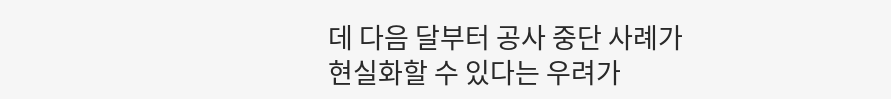데 다음 달부터 공사 중단 사례가 현실화할 수 있다는 우려가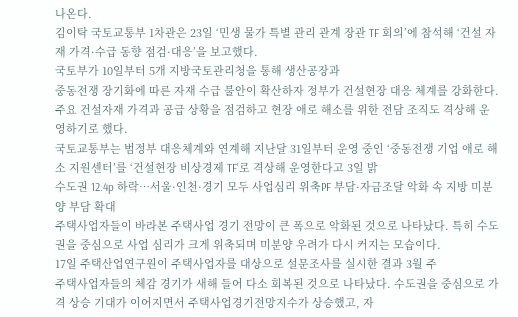나온다.
김이탁 국토교통부 1차관은 23일 ‘민생 물가 특별 관리 관계 장관 TF 회의’에 참석해 ‘건설 자재 가격·수급 동향 점검·대응’을 보고했다.
국토부가 10일부터 5개 지방국토관리청을 통해 생산공장과
중동전쟁 장기화에 따른 자재 수급 불안이 확산하자 정부가 건설현장 대응 체계를 강화한다. 주요 건설자재 가격과 공급 상황을 점검하고 현장 애로 해소를 위한 전담 조직도 격상해 운영하기로 했다.
국토교통부는 범정부 대응체계와 연계해 지난달 31일부터 운영 중인 ‘중동전쟁 기업 애로 해소 지원센터’를 ‘건설현장 비상경제 TF’로 격상해 운영한다고 3일 밝
수도권 12.4p 하락⋯서울·인천·경기 모두 사업심리 위축PF 부담·자금조달 악화 속 지방 미분양 부담 확대
주택사업자들이 바라본 주택사업 경기 전망이 큰 폭으로 악화된 것으로 나타났다. 특히 수도권을 중심으로 사업 심리가 크게 위축되며 미분양 우려가 다시 커지는 모습이다.
17일 주택산업연구원이 주택사업자를 대상으로 설문조사를 실시한 결과 3월 주
주택사업자들의 체감 경기가 새해 들어 다소 회복된 것으로 나타났다. 수도권을 중심으로 가격 상승 기대가 이어지면서 주택사업경기전망지수가 상승했고, 자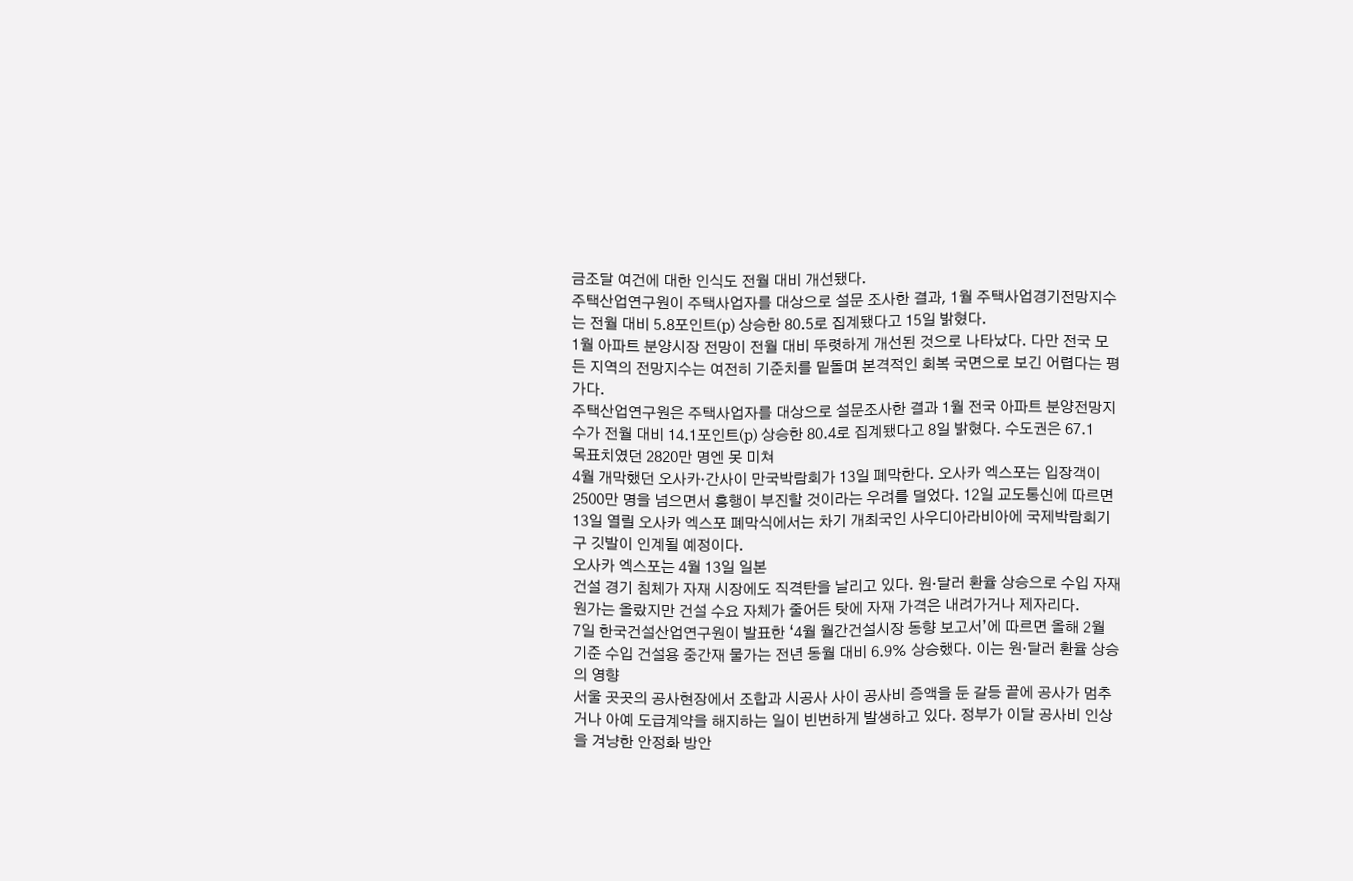금조달 여건에 대한 인식도 전월 대비 개선됐다.
주택산업연구원이 주택사업자를 대상으로 설문 조사한 결과, 1월 주택사업경기전망지수는 전월 대비 5.8포인트(p) 상승한 80.5로 집계됐다고 15일 밝혔다.
1월 아파트 분양시장 전망이 전월 대비 뚜렷하게 개선된 것으로 나타났다. 다만 전국 모든 지역의 전망지수는 여전히 기준치를 밑돌며 본격적인 회복 국면으로 보긴 어렵다는 평가다.
주택산업연구원은 주택사업자를 대상으로 설문조사한 결과 1월 전국 아파트 분양전망지수가 전월 대비 14.1포인트(p) 상승한 80.4로 집계됐다고 8일 밝혔다. 수도권은 67.1
목표치였던 2820만 명엔 못 미쳐
4월 개막했던 오사카·간사이 만국박람회가 13일 폐막한다. 오사카 엑스포는 입장객이 2500만 명을 넘으면서 흥행이 부진할 것이라는 우려를 덜었다. 12일 교도통신에 따르면 13일 열릴 오사카 엑스포 폐막식에서는 차기 개최국인 사우디아라비아에 국제박람회기구 깃발이 인계될 예정이다.
오사카 엑스포는 4월 13일 일본
건설 경기 침체가 자재 시장에도 직격탄을 날리고 있다. 원·달러 환율 상승으로 수입 자재 원가는 올랐지만 건설 수요 자체가 줄어든 탓에 자재 가격은 내려가거나 제자리다.
7일 한국건설산업연구원이 발표한 ‘4월 월간건설시장 동향 보고서’에 따르면 올해 2월 기준 수입 건설용 중간재 물가는 전년 동월 대비 6.9% 상승했다. 이는 원·달러 환율 상승의 영향
서울 곳곳의 공사현장에서 조합과 시공사 사이 공사비 증액을 둔 갈등 끝에 공사가 멈추거나 아예 도급계약을 해지하는 일이 빈번하게 발생하고 있다. 정부가 이달 공사비 인상을 겨냥한 안정화 방안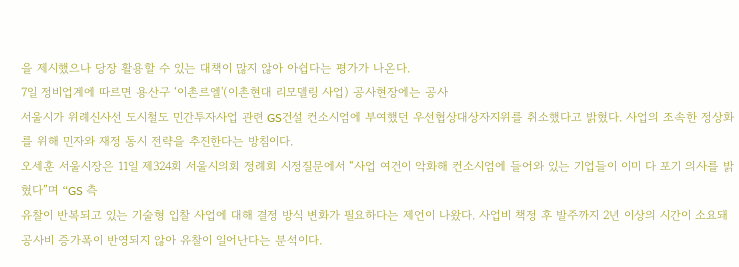을 제시했으나 당장 활용할 수 있는 대책이 많지 않아 아쉽다는 평가가 나온다.
7일 정비업계에 따르면 용산구 ‘이촌르엘'(이촌현대 리모델링 사업) 공사현장에는 공사
서울시가 위례신사선 도시철도 민간투자사업 관련 GS건설 컨소시엄에 부여했던 우선협상대상자지위를 취소했다고 밝혔다. 사업의 조속한 정상화를 위해 민자와 재정 동시 전략을 추진한다는 방침이다.
오세훈 서울시장은 11일 제324회 서울시의회 정례회 시정질문에서 “사업 여건이 악화해 컨소시엄에 들어와 있는 기업들이 이미 다 포기 의사를 밝혔다”며 “GS 측
유찰이 반복되고 있는 기술형 입찰 사업에 대해 결정 방식 변화가 필요하다는 제언이 나왔다. 사업비 책정 후 발주까지 2년 이상의 시간이 소요돼 공사비 증가폭이 반영되지 않아 유찰이 일어난다는 분석이다.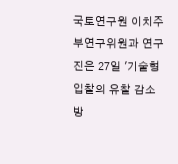국토연구원 이치주 부연구위원과 연구진은 27일 '기술형 입찰의 유찰 감소 방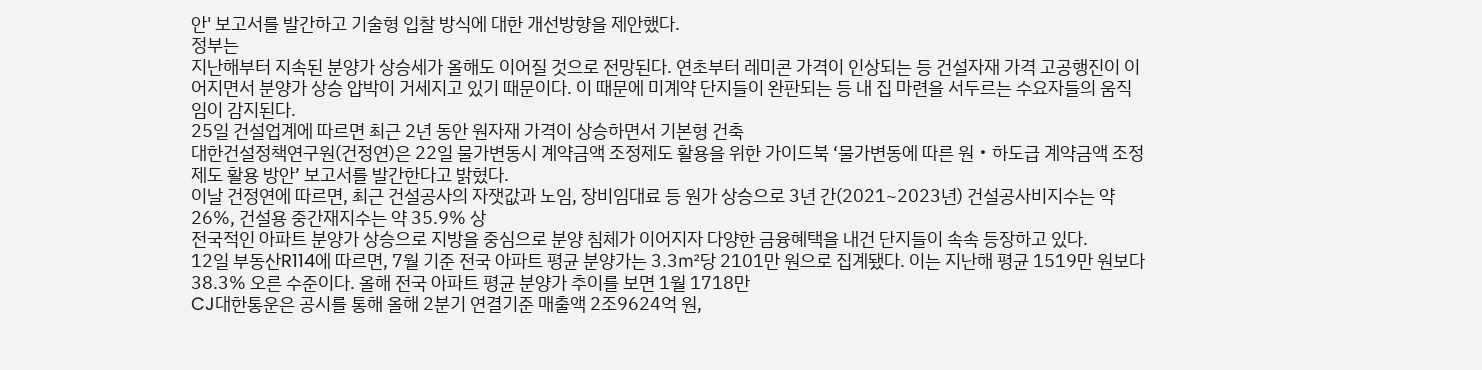안' 보고서를 발간하고 기술형 입찰 방식에 대한 개선방향을 제안했다.
정부는
지난해부터 지속된 분양가 상승세가 올해도 이어질 것으로 전망된다. 연초부터 레미콘 가격이 인상되는 등 건설자재 가격 고공행진이 이어지면서 분양가 상승 압박이 거세지고 있기 때문이다. 이 때문에 미계약 단지들이 완판되는 등 내 집 마련을 서두르는 수요자들의 움직임이 감지된다.
25일 건설업계에 따르면 최근 2년 동안 원자재 가격이 상승하면서 기본형 건축
대한건설정책연구원(건정연)은 22일 물가변동시 계약금액 조정제도 활용을 위한 가이드북 ‘물가변동에 따른 원・하도급 계약금액 조정제도 활용 방안’ 보고서를 발간한다고 밝혔다.
이날 건정연에 따르면, 최근 건설공사의 자잿값과 노임, 장비임대료 등 원가 상승으로 3년 간(2021~2023년) 건설공사비지수는 약 26%, 건설용 중간재지수는 약 35.9% 상
전국적인 아파트 분양가 상승으로 지방을 중심으로 분양 침체가 이어지자 다양한 금융혜택을 내건 단지들이 속속 등장하고 있다.
12일 부동산R114에 따르면, 7월 기준 전국 아파트 평균 분양가는 3.3㎡당 2101만 원으로 집계됐다. 이는 지난해 평균 1519만 원보다 38.3% 오른 수준이다. 올해 전국 아파트 평균 분양가 추이를 보면 1월 1718만
CJ대한통운은 공시를 통해 올해 2분기 연결기준 매출액 2조9624억 원,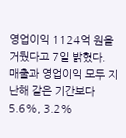영업이익 1124억 원을 거뒀다고 7일 밝혔다.
매출과 영업이익 모두 지난해 같은 기간보다 5.6%, 3.2%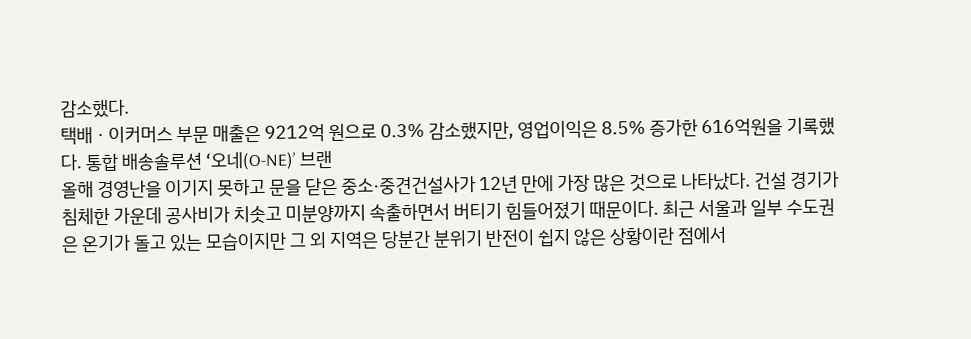감소했다.
택배ㆍ이커머스 부문 매출은 9212억 원으로 0.3% 감소했지만, 영업이익은 8.5% 증가한 616억원을 기록했다. 통합 배송솔루션 ‘오네(O-NE)’ 브랜
올해 경영난을 이기지 못하고 문을 닫은 중소·중견건설사가 12년 만에 가장 많은 것으로 나타났다. 건설 경기가 침체한 가운데 공사비가 치솟고 미분양까지 속출하면서 버티기 힘들어졌기 때문이다. 최근 서울과 일부 수도권은 온기가 돌고 있는 모습이지만 그 외 지역은 당분간 분위기 반전이 쉽지 않은 상황이란 점에서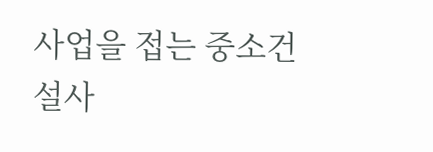사업을 접는 중소건설사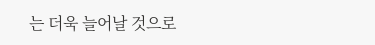는 더욱 늘어날 것으로